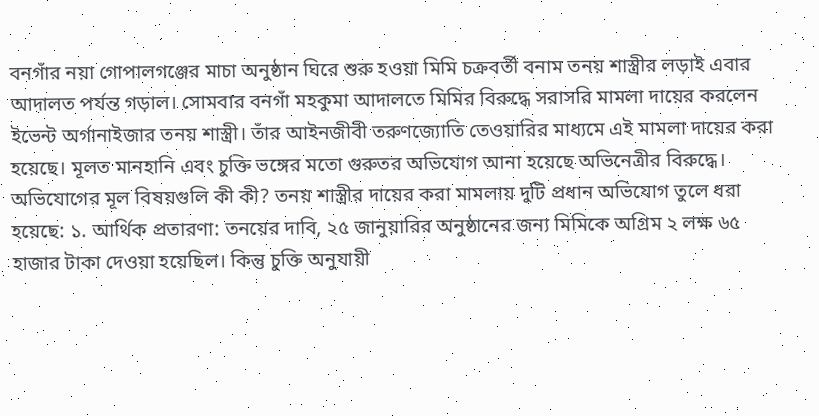বনগাঁর নয়া গোপালগঞ্জের মাচা অনুষ্ঠান ঘিরে শুরু হওয়া মিমি চক্রবর্তী বনাম তনয় শাস্ত্রীর লড়াই এবার আদালত পর্যন্ত গড়াল। সোমবার বনগাঁ মহকুমা আদালতে মিমির বিরুদ্ধে সরাসরি মামলা দায়ের করলেন ইভেন্ট অর্গানাইজার তনয় শাস্ত্রী। তাঁর আইনজীবী তরুণজ্যোতি তেওয়ারির মাধ্যমে এই মামলা দায়ের করা হয়েছে। মূলত মানহানি এবং চুক্তি ভঙ্গের মতো গুরুতর অভিযোগ আনা হয়েছে অভিনেত্রীর বিরুদ্ধে।
অভিযোগের মূল বিষয়গুলি কী কী? তনয় শাস্ত্রীর দায়ের করা মামলায় দুটি প্রধান অভিযোগ তুলে ধরা হয়েছে: ১. আর্থিক প্রতারণা: তনয়ের দাবি, ২৫ জানুয়ারির অনুষ্ঠানের জন্য মিমিকে অগ্রিম ২ লক্ষ ৬৫ হাজার টাকা দেওয়া হয়েছিল। কিন্তু চুক্তি অনুযায়ী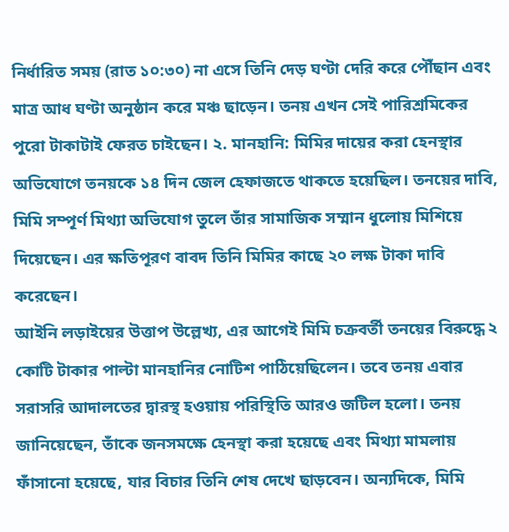নির্ধারিত সময় (রাত ১০:৩০) না এসে তিনি দেড় ঘণ্টা দেরি করে পৌঁছান এবং মাত্র আধ ঘণ্টা অনুষ্ঠান করে মঞ্চ ছাড়েন। তনয় এখন সেই পারিশ্রমিকের পুরো টাকাটাই ফেরত চাইছেন। ২. মানহানি: মিমির দায়ের করা হেনস্থার অভিযোগে তনয়কে ১৪ দিন জেল হেফাজতে থাকতে হয়েছিল। তনয়ের দাবি, মিমি সম্পূর্ণ মিথ্যা অভিযোগ তুলে তাঁর সামাজিক সম্মান ধুলোয় মিশিয়ে দিয়েছেন। এর ক্ষতিপূরণ বাবদ তিনি মিমির কাছে ২০ লক্ষ টাকা দাবি করেছেন।
আইনি লড়াইয়ের উত্তাপ উল্লেখ্য, এর আগেই মিমি চক্রবর্তী তনয়ের বিরুদ্ধে ২ কোটি টাকার পাল্টা মানহানির নোটিশ পাঠিয়েছিলেন। তবে তনয় এবার সরাসরি আদালতের দ্বারস্থ হওয়ায় পরিস্থিতি আরও জটিল হলো। তনয় জানিয়েছেন, তাঁকে জনসমক্ষে হেনস্থা করা হয়েছে এবং মিথ্যা মামলায় ফাঁসানো হয়েছে, যার বিচার তিনি শেষ দেখে ছাড়বেন। অন্যদিকে, মিমি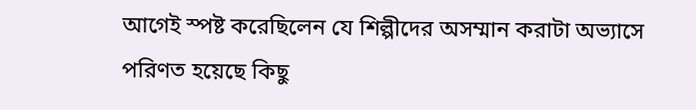আগেই স্পষ্ট করেছিলেন যে শিল্পীদের অসম্মান করাটা অভ্যাসে পরিণত হয়েছে কিছু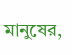মানুষের,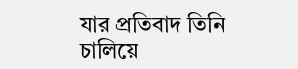যার প্রতিবাদ তিনি চালিয়ে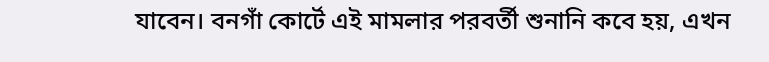যাবেন। বনগাঁ কোর্টে এই মামলার পরবর্তী শুনানি কবে হয়, এখন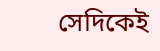সেদিকেই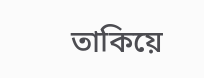তাকিয়ে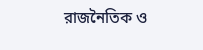রাজনৈতিক ও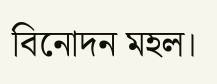বিনোদন মহল।